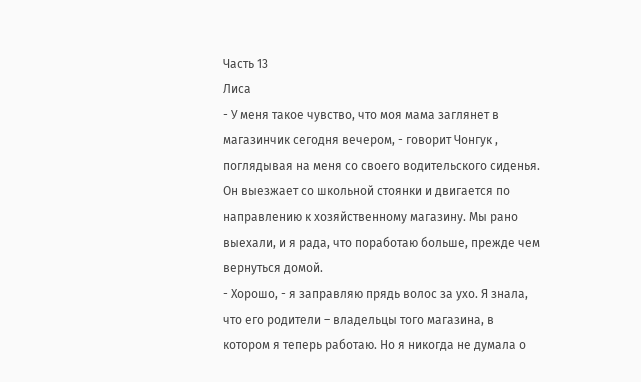Часть 13
Лиса
- У меня такое чувство, что моя мама заглянет в магазинчик сегодня вечером, - говорит Чонгук , поглядывая на меня со своего водительского сиденья. Он выезжает со школьной стоянки и двигается по направлению к хозяйственному магазину. Мы рано выехали, и я рада, что поработаю больше, прежде чем вернуться домой.
- Хорошо, - я заправляю прядь волос за ухо. Я знала, что его родители – владельцы того магазина, в котором я теперь работаю. Но я никогда не думала о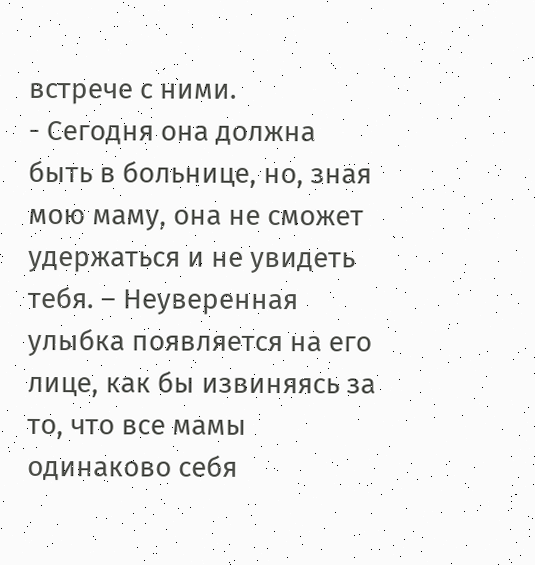встрече с ними.
- Сегодня она должна быть в больнице, но, зная мою маму, она не сможет удержаться и не увидеть тебя. – Неуверенная улыбка появляется на его лице, как бы извиняясь за то, что все мамы одинаково себя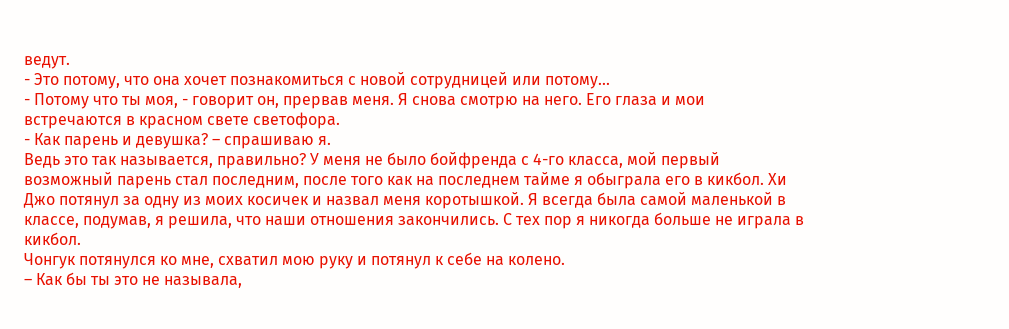ведут.
- Это потому, что она хочет познакомиться с новой сотрудницей или потому...
- Потому что ты моя, - говорит он, прервав меня. Я снова смотрю на него. Его глаза и мои встречаются в красном свете светофора.
- Как парень и девушка? – спрашиваю я.
Ведь это так называется, правильно? У меня не было бойфренда с 4-го класса, мой первый возможный парень стал последним, после того как на последнем тайме я обыграла его в кикбол. Хи Джо потянул за одну из моих косичек и назвал меня коротышкой. Я всегда была самой маленькой в классе, подумав, я решила, что наши отношения закончились. С тех пор я никогда больше не играла в кикбол.
Чонгук потянулся ко мне, схватил мою руку и потянул к себе на колено.
– Как бы ты это не называла,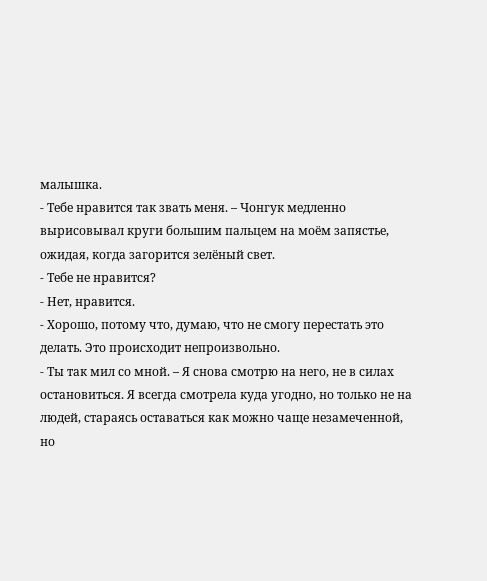малышка.
- Тебе нравится так звать меня. – Чонгук медленно вырисовывал круги большим пальцем на моём запястье, ожидая, когда загорится зелёный свет.
- Тебе не нравится?
- Нет, нравится.
- Хорошо, потому что, думаю, что не смогу перестать это делать. Это происходит непроизвольно.
- Ты так мил со мной. – Я снова смотрю на него, не в силах остановиться. Я всегда смотрела куда угодно, но только не на людей, стараясь оставаться как можно чаще незамеченной, но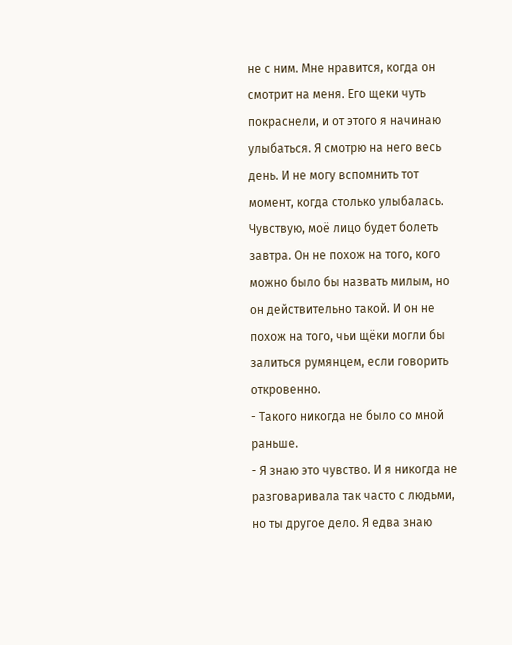не с ним. Мне нравится, когда он смотрит на меня. Его щеки чуть покраснели, и от этого я начинаю улыбаться. Я смотрю на него весь день. И не могу вспомнить тот момент, когда столько улыбалась. Чувствую, моё лицо будет болеть завтра. Он не похож на того, кого можно было бы назвать милым, но он действительно такой. И он не похож на того, чьи щёки могли бы залиться румянцем, если говорить откровенно.
- Такого никогда не было со мной раньше.
- Я знаю это чувство. И я никогда не разговаривала так часто с людьми, но ты другое дело. Я едва знаю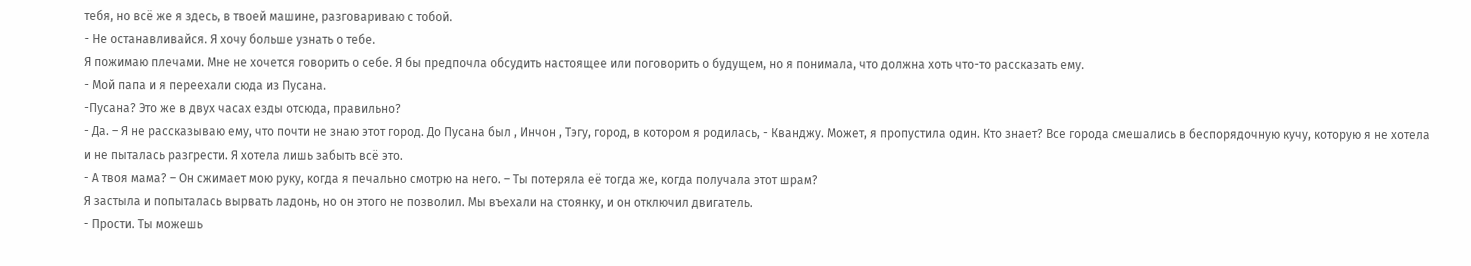тебя, но всё же я здесь, в твоей машине, разговариваю с тобой.
- Не останавливайся. Я хочу больше узнать о тебе.
Я пожимаю плечами. Мне не хочется говорить о себе. Я бы предпочла обсудить настоящее или поговорить о будущем, но я понимала, что должна хоть что-то рассказать ему.
- Мой папа и я переехали сюда из Пусана.
-Пусана? Это же в двух часах езды отсюда, правильно?
- Да. – Я не рассказываю ему, что почти не знаю этот город. До Пусана был , Инчон , Тэгу, город, в котором я родилась, - Кванджу. Может, я пропустила один. Кто знает? Все города смешались в беспорядочную кучу, которую я не хотела и не пыталась разгрести. Я хотела лишь забыть всё это.
- А твоя мама? – Он сжимает мою руку, когда я печально смотрю на него. – Ты потеряла её тогда же, когда получала этот шрам?
Я застыла и попыталась вырвать ладонь, но он этого не позволил. Мы въехали на стоянку, и он отключил двигатель.
- Прости. Ты можешь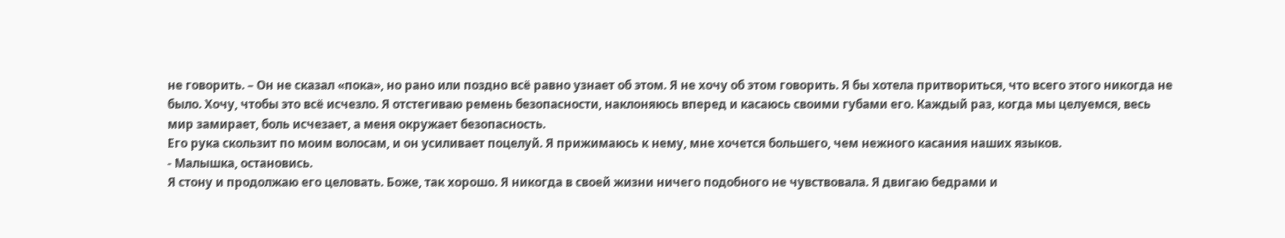не говорить. – Он не сказал «пока», но рано или поздно всё равно узнает об этом. Я не хочу об этом говорить. Я бы хотела притвориться, что всего этого никогда не было. Хочу, чтобы это всё исчезло. Я отстегиваю ремень безопасности, наклоняюсь вперед и касаюсь своими губами его. Каждый раз, когда мы целуемся, весь мир замирает, боль исчезает, а меня окружает безопасность.
Его рука скользит по моим волосам, и он усиливает поцелуй. Я прижимаюсь к нему, мне хочется большего, чем нежного касания наших языков.
- Малышка, остановись.
Я стону и продолжаю его целовать. Боже, так хорошо. Я никогда в своей жизни ничего подобного не чувствовала. Я двигаю бедрами и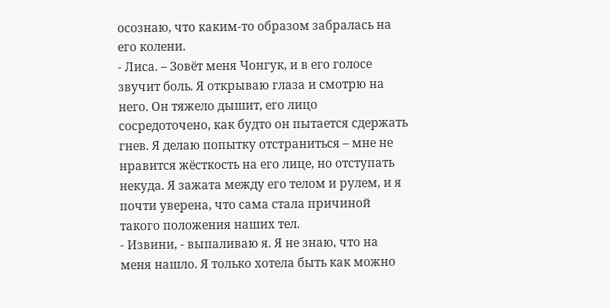осознаю, что каким-то образом забралась на его колени.
- Лиса. – Зовёт меня Чонгук, и в его голосе звучит боль. Я открываю глаза и смотрю на него. Он тяжело дышит, его лицо сосредоточено, как будто он пытается сдержать гнев. Я делаю попытку отстраниться – мне не нравится жёсткость на его лице, но отступать некуда. Я зажата между его телом и рулем, и я почти уверена, что сама стала причиной такого положения наших тел.
- Извини, - выпаливаю я. Я не знаю, что на меня нашло. Я только хотела быть как можно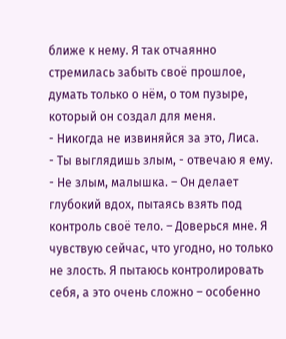ближе к нему. Я так отчаянно стремилась забыть своё прошлое, думать только о нём, о том пузыре, который он создал для меня.
- Никогда не извиняйся за это, Лиса.
- Ты выглядишь злым, - отвечаю я ему.
- Не злым, малышка. – Он делает глубокий вдох, пытаясь взять под контроль своё тело. – Доверься мне. Я чувствую сейчас, что угодно, но только не злость. Я пытаюсь контролировать себя, а это очень сложно – особенно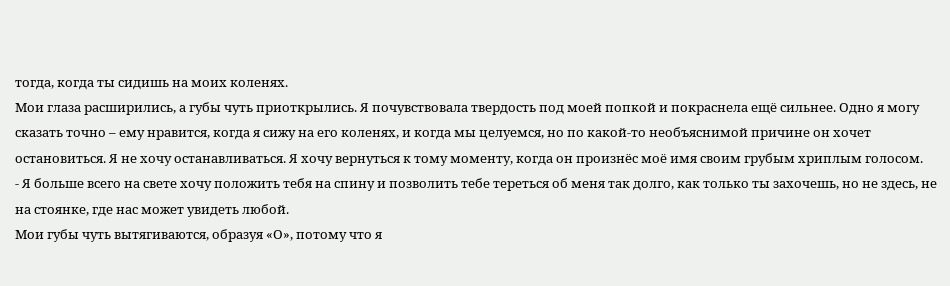тогда, когда ты сидишь на моих коленях.
Мои глаза расширились, а губы чуть приоткрылись. Я почувствовала твердость под моей попкой и покраснела ещё сильнее. Одно я могу сказать точно – ему нравится, когда я сижу на его коленях, и когда мы целуемся, но по какой-то необъяснимой причине он хочет остановиться. Я не хочу останавливаться. Я хочу вернуться к тому моменту, когда он произнёс моё имя своим грубым хриплым голосом.
- Я больше всего на свете хочу положить тебя на спину и позволить тебе тереться об меня так долго, как только ты захочешь, но не здесь, не на стоянке, где нас может увидеть любой.
Мои губы чуть вытягиваются, образуя «О», потому что я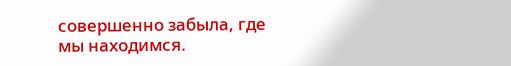совершенно забыла, где мы находимся.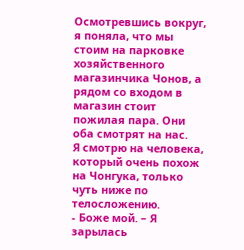Осмотревшись вокруг, я поняла, что мы стоим на парковке хозяйственного магазинчика Чонов, а рядом со входом в магазин стоит пожилая пара. Они оба смотрят на нас.
Я смотрю на человека, который очень похож на Чонгука, только чуть ниже по телосложению.
- Боже мой. – Я зарылась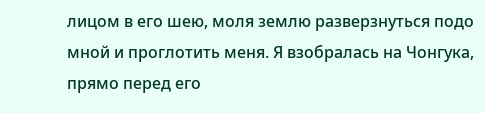лицом в его шею, моля землю разверзнуться подо мной и проглотить меня. Я взобралась на Чонгука, прямо перед его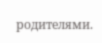родителями.